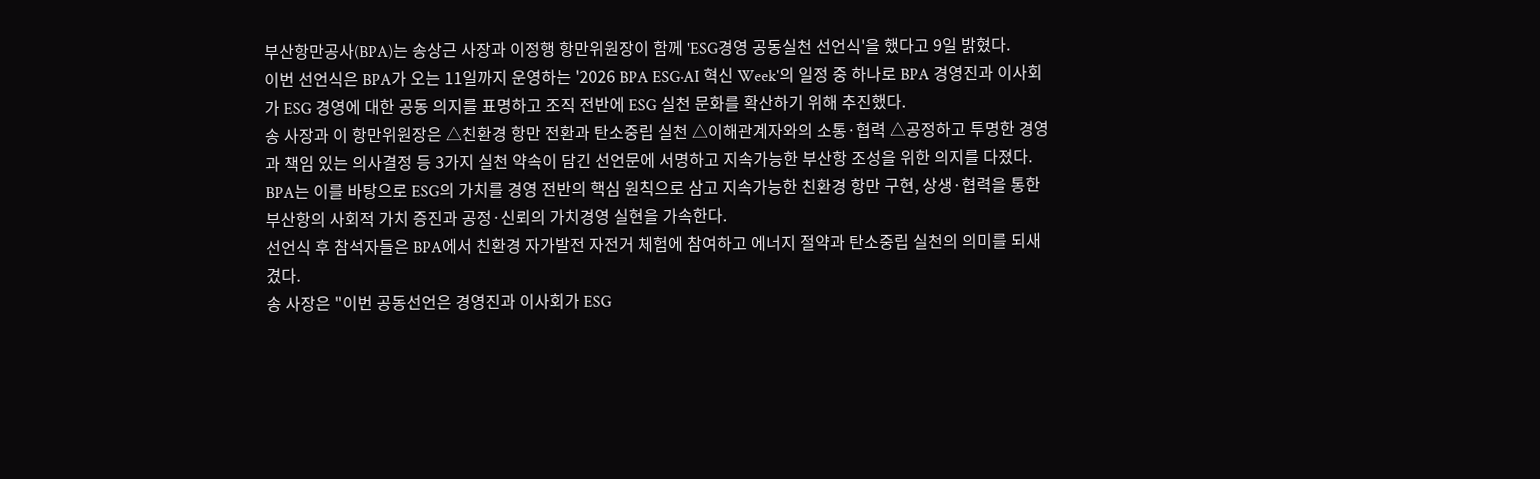부산항만공사(BPA)는 송상근 사장과 이정행 항만위원장이 함께 'ESG경영 공동실천 선언식'을 했다고 9일 밝혔다.
이번 선언식은 BPA가 오는 11일까지 운영하는 '2026 BPA ESG·AI 혁신 Week'의 일정 중 하나로 BPA 경영진과 이사회가 ESG 경영에 대한 공동 의지를 표명하고 조직 전반에 ESG 실천 문화를 확산하기 위해 추진했다.
송 사장과 이 항만위원장은 △친환경 항만 전환과 탄소중립 실천 △이해관계자와의 소통·협력 △공정하고 투명한 경영과 책임 있는 의사결정 등 3가지 실천 약속이 담긴 선언문에 서명하고 지속가능한 부산항 조성을 위한 의지를 다졌다.
BPA는 이를 바탕으로 ESG의 가치를 경영 전반의 핵심 원칙으로 삼고 지속가능한 친환경 항만 구현, 상생·협력을 통한 부산항의 사회적 가치 증진과 공정·신뢰의 가치경영 실현을 가속한다.
선언식 후 참석자들은 BPA에서 친환경 자가발전 자전거 체험에 참여하고 에너지 절약과 탄소중립 실천의 의미를 되새겼다.
송 사장은 "이번 공동선언은 경영진과 이사회가 ESG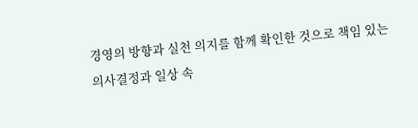경영의 방향과 실천 의지를 함께 확인한 것으로 책임 있는 의사결정과 일상 속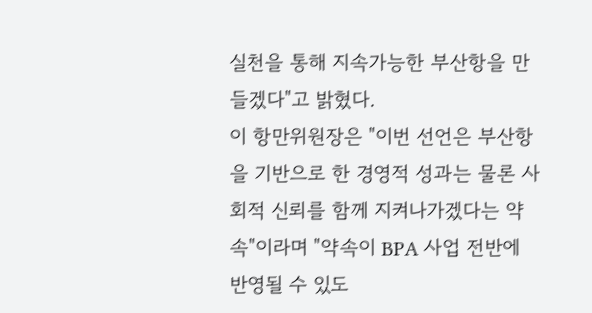실천을 통해 지속가능한 부산항을 만들겠다"고 밝혔다.
이 항만위원장은 "이번 선언은 부산항을 기반으로 한 경영적 성과는 물론 사회적 신뢰를 함께 지켜나가겠다는 약속"이라며 "약속이 BPA 사업 전반에 반영될 수 있도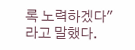록 노력하겠다"라고 말했다.